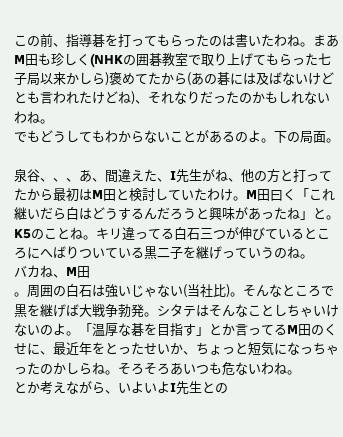この前、指導碁を打ってもらったのは書いたわね。まあM田も珍しく(NHKの囲碁教室で取り上げてもらった七子局以来かしら)褒めてたから(あの碁には及ばないけどとも言われたけどね)、それなりだったのかもしれないわね。
でもどうしてもわからないことがあるのよ。下の局面。

泉谷、、、あ、間違えた、I先生がね、他の方と打ってたから最初はM田と検討していたわけ。M田曰く「これ継いだら白はどうするんだろうと興味があったね」と。
K5のことね。キリ違ってる白石三つが伸びているところにへばりついている黒二子を継げっていうのね。
バカね、M田
。周囲の白石は強いじゃない(当社比)。そんなところで黒を継げば大戦争勃発。シタテはそんなことしちゃいけないのよ。「温厚な碁を目指す」とか言ってるM田のくせに、最近年をとったせいか、ちょっと短気になっちゃったのかしらね。そろそろあいつも危ないわね。
とか考えながら、いよいよI先生との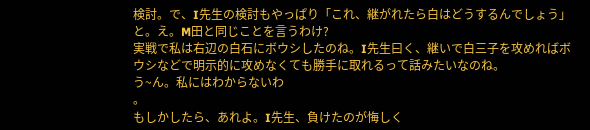検討。で、I先生の検討もやっぱり「これ、継がれたら白はどうするんでしょう」と。え。M田と同じことを言うわけ?
実戦で私は右辺の白石にボウシしたのね。I先生曰く、継いで白三子を攻めればボウシなどで明示的に攻めなくても勝手に取れるって話みたいなのね。
う~ん。私にはわからないわ
。
もしかしたら、あれよ。I先生、負けたのが悔しく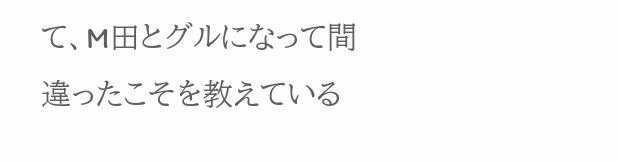て、M田とグルになって間違ったこそを教えている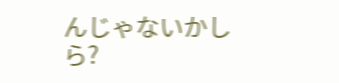んじゃないかしら?